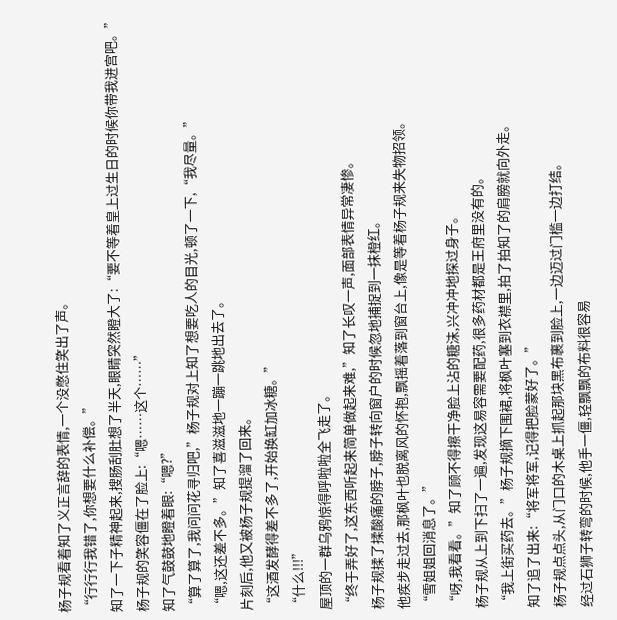杨子规看着知了义正言辞的表情,一个没憋住笑出了声。
“行行行我错了,你想要什么补偿。”
知了一下子精神起来,搜肠刮肚想了半天,眼睛突然瞪大了:“要不等着皇上过生日的时候你带我进宫吧。”
杨子规的笑容僵在了脸上:“嗯……这个……”
知了气鼓鼓地瞪着眼:“嗯?”
“算了算了,我问问花寻归吧,”杨子规对上知了想要吃人的目光,顿了一下,“我尽量。”
“嗯,这还差不多。”知了喜滋滋地一蹦一跳地出去了。
片刻后,他又被杨子规提溜了回来。
“这酒发酵得差不多了,开始换缸加冰糖。”
“什么!!!”
屋顶的一群乌鸦惊得呼啦啦全飞走了。
“终于弄好了,这东西听起来简单做起来难,”知了长叹一声,面部表情异常凄惨。
杨子规揉了揉酸痛的脖子,脖子转向窗户的时候忽地捕捉到一抹橙红。
他疾步走过去,那枫叶也脱离风的怀抱,飘摇着落到窗台上,像是等着杨子规来失物招领。
“雪姐姐回消息了。”
“呀,我看看。”知了顾不得擦干净脸上沾的糖沫,兴冲冲地探过身子。
杨子规从上到下扫了一遍,发现这易容需要配药,很多药材都是王府里没有的。
“我上街买药去。”杨子规摘下围裙,将枫叶塞到衣襟里,拍了拍知了的肩膀就向外走。
知了追了出来:“将军将军,记得把脸蒙好了。”
杨子规点点头,从门口的木桌上抓起那块黑布裹到脸上,一边迈过门槛一边打结。
经过石狮子转弯的时候,他手一僵,轻飘飘的布料很容易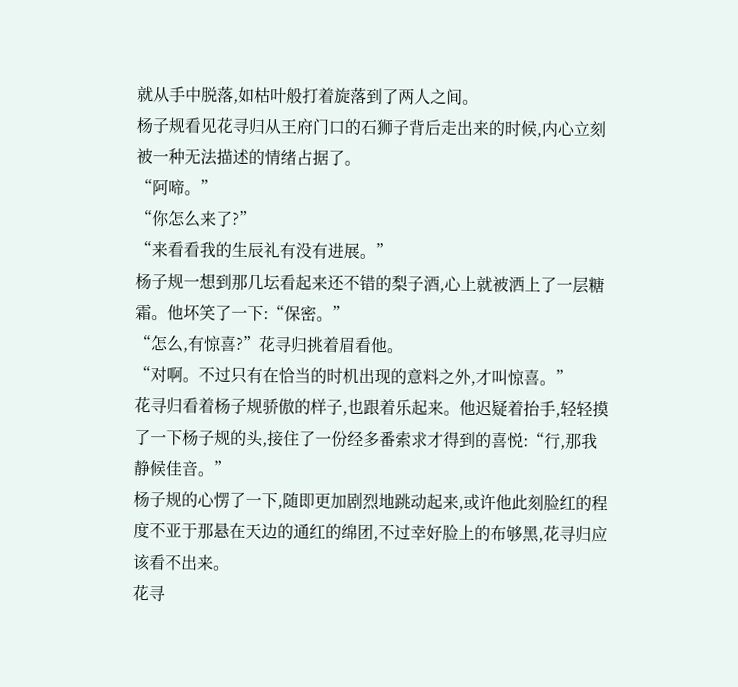就从手中脱落,如枯叶般打着旋落到了两人之间。
杨子规看见花寻归从王府门口的石狮子背后走出来的时候,内心立刻被一种无法描述的情绪占据了。
“阿啼。”
“你怎么来了?”
“来看看我的生辰礼有没有进展。”
杨子规一想到那几坛看起来还不错的梨子酒,心上就被洒上了一层糖霜。他坏笑了一下:“保密。”
“怎么,有惊喜?”花寻归挑着眉看他。
“对啊。不过只有在恰当的时机出现的意料之外,才叫惊喜。”
花寻归看着杨子规骄傲的样子,也跟着乐起来。他迟疑着抬手,轻轻摸了一下杨子规的头,接住了一份经多番索求才得到的喜悦:“行,那我静候佳音。”
杨子规的心愣了一下,随即更加剧烈地跳动起来,或许他此刻脸红的程度不亚于那悬在天边的通红的绵团,不过幸好脸上的布够黑,花寻归应该看不出来。
花寻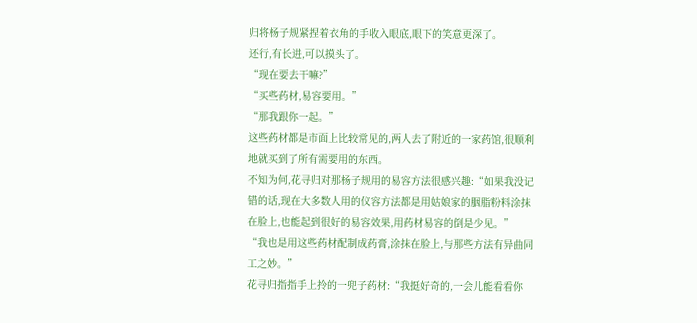归将杨子规紧捏着衣角的手收入眼底,眼下的笑意更深了。
还行,有长进,可以摸头了。
“现在要去干嘛?”
“买些药材,易容要用。”
“那我跟你一起。”
这些药材都是市面上比较常见的,两人去了附近的一家药馆,很顺利地就买到了所有需要用的东西。
不知为何,花寻归对那杨子规用的易容方法很感兴趣:“如果我没记错的话,现在大多数人用的仪容方法都是用姑娘家的胭脂粉料涂抹在脸上,也能起到很好的易容效果,用药材易容的倒是少见。”
“我也是用这些药材配制成药膏,涂抹在脸上,与那些方法有异曲同工之妙。”
花寻归指指手上拎的一兜子药材:“我挺好奇的,一会儿能看看你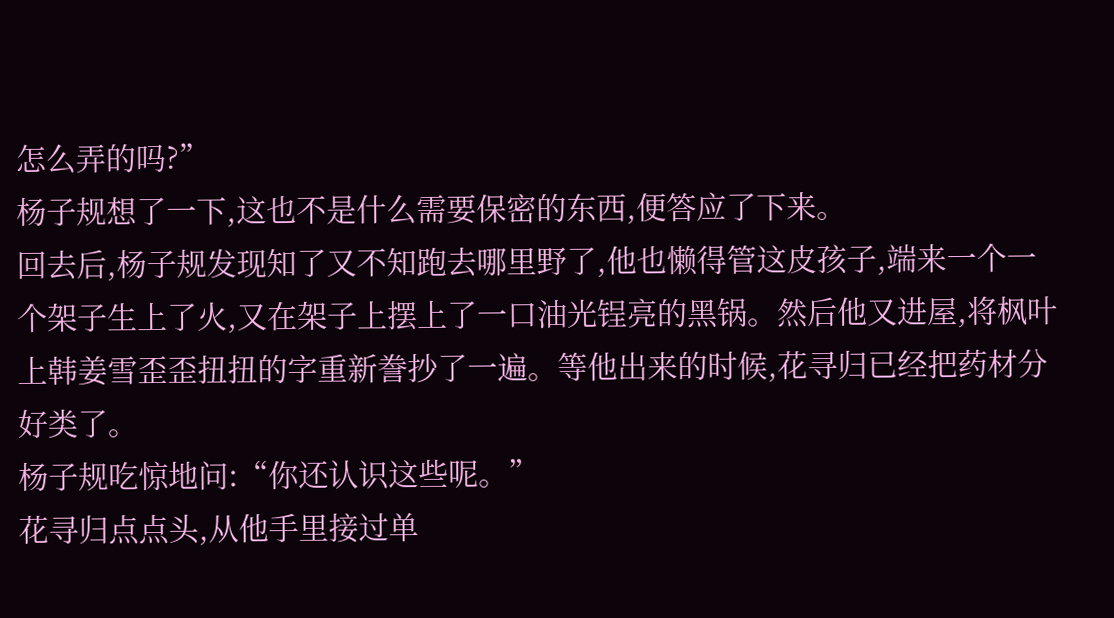怎么弄的吗?”
杨子规想了一下,这也不是什么需要保密的东西,便答应了下来。
回去后,杨子规发现知了又不知跑去哪里野了,他也懒得管这皮孩子,端来一个一个架子生上了火,又在架子上摆上了一口油光锃亮的黑锅。然后他又进屋,将枫叶上韩姜雪歪歪扭扭的字重新誊抄了一遍。等他出来的时候,花寻归已经把药材分好类了。
杨子规吃惊地问:“你还认识这些呢。”
花寻归点点头,从他手里接过单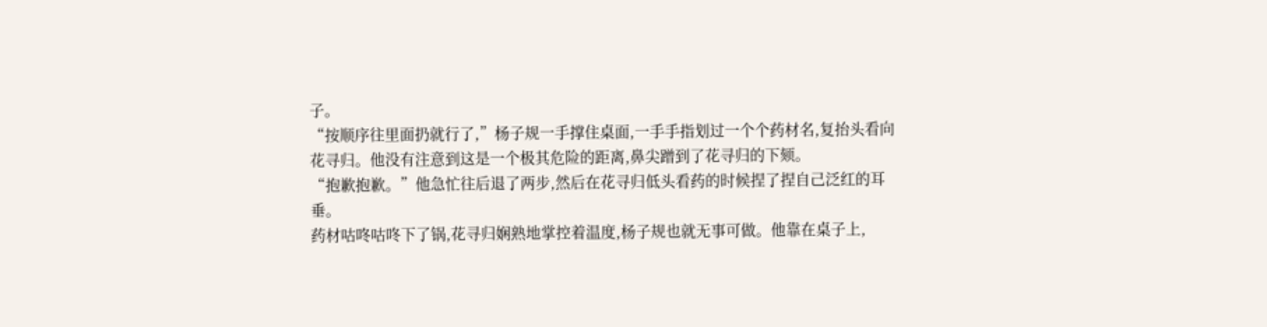子。
“按顺序往里面扔就行了,”杨子规一手撑住桌面,一手手指划过一个个药材名,复抬头看向花寻归。他没有注意到这是一个极其危险的距离,鼻尖蹭到了花寻归的下颏。
“抱歉抱歉。”他急忙往后退了两步,然后在花寻归低头看药的时候捏了捏自己泛红的耳垂。
药材咕咚咕咚下了锅,花寻归娴熟地掌控着温度,杨子规也就无事可做。他靠在桌子上,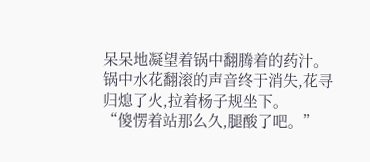呆呆地凝望着锅中翻腾着的药汁。
锅中水花翻滚的声音终于消失,花寻归熄了火,拉着杨子规坐下。
“傻愣着站那么久,腿酸了吧。”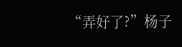“弄好了?”杨子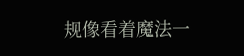规像看着魔法一